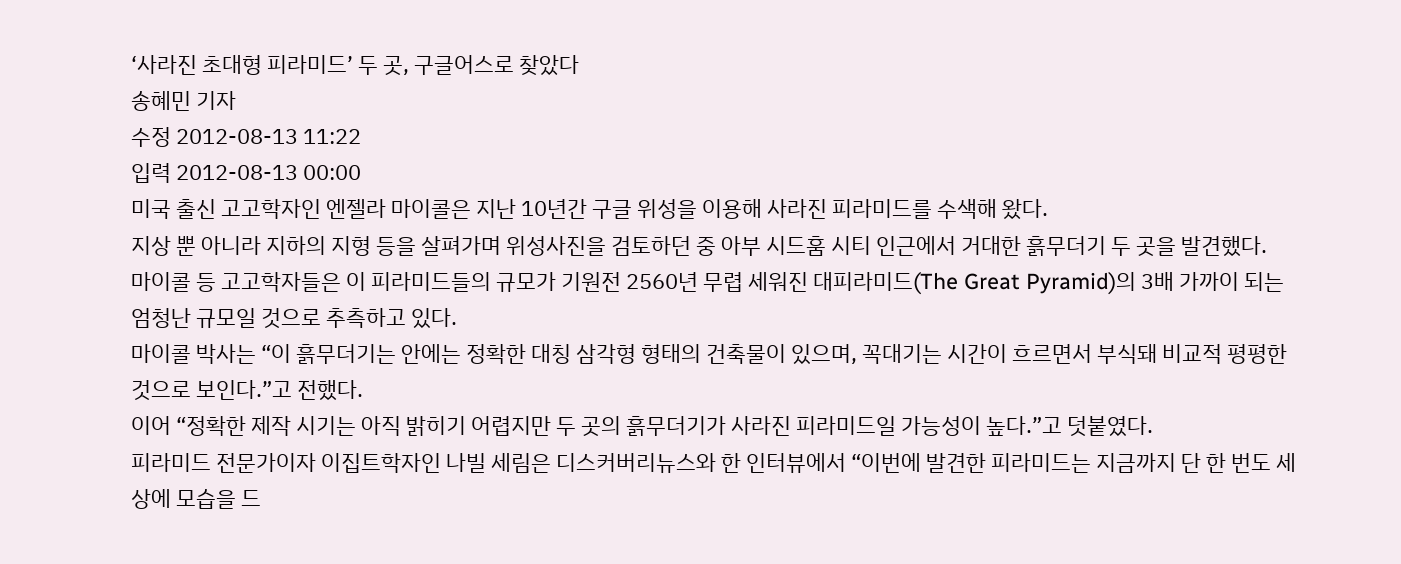‘사라진 초대형 피라미드’ 두 곳, 구글어스로 찾았다
송혜민 기자
수정 2012-08-13 11:22
입력 2012-08-13 00:00
미국 출신 고고학자인 엔젤라 마이콜은 지난 10년간 구글 위성을 이용해 사라진 피라미드를 수색해 왔다.
지상 뿐 아니라 지하의 지형 등을 살펴가며 위성사진을 검토하던 중 아부 시드훔 시티 인근에서 거대한 흙무더기 두 곳을 발견했다.
마이콜 등 고고학자들은 이 피라미드들의 규모가 기원전 2560년 무렵 세워진 대피라미드(The Great Pyramid)의 3배 가까이 되는 엄청난 규모일 것으로 추측하고 있다.
마이콜 박사는 “이 흙무더기는 안에는 정확한 대칭 삼각형 형태의 건축물이 있으며, 꼭대기는 시간이 흐르면서 부식돼 비교적 평평한 것으로 보인다.”고 전했다.
이어 “정확한 제작 시기는 아직 밝히기 어렵지만 두 곳의 흙무더기가 사라진 피라미드일 가능성이 높다.”고 덧붙였다.
피라미드 전문가이자 이집트학자인 나빌 세림은 디스커버리뉴스와 한 인터뷰에서 “이번에 발견한 피라미드는 지금까지 단 한 번도 세상에 모습을 드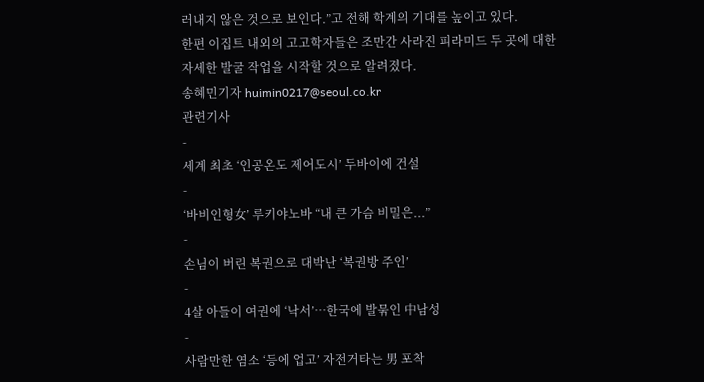러내지 않은 것으로 보인다.”고 전해 학계의 기대를 높이고 있다.
한편 이집트 내외의 고고학자들은 조만간 사라진 피라미드 두 곳에 대한 자세한 발굴 작업을 시작할 것으로 알려졌다.
송혜민기자 huimin0217@seoul.co.kr
관련기사
-
세계 최초 ‘인공온도 제어도시’ 두바이에 건설
-
‘바비인형女’ 루키야노바 “내 큰 가슴 비밀은...”
-
손님이 버린 복권으로 대박난 ‘복권방 주인’
-
4살 아들이 여권에 ‘낙서’…한국에 발묶인 中남성
-
사람만한 염소 ‘등에 업고’ 자전거타는 男 포착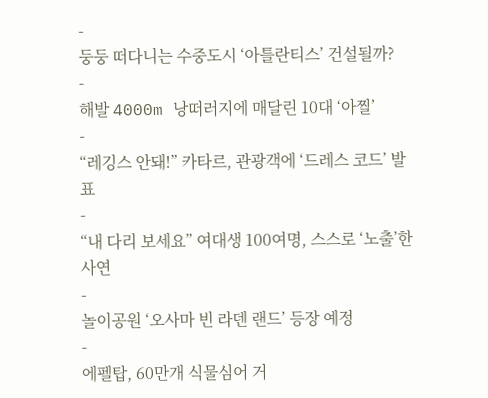-
둥둥 떠다니는 수중도시 ‘아틀란티스’ 건설될까?
-
해발 4000m 낭떠러지에 매달린 10대 ‘아찔’
-
“레깅스 안돼!” 카타르, 관광객에 ‘드레스 코드’ 발표
-
“내 다리 보세요” 여대생 100여명, 스스로 ‘노출’한 사연
-
놀이공원 ‘오사마 빈 라덴 랜드’ 등장 예정
-
에펠탑, 60만개 식물심어 거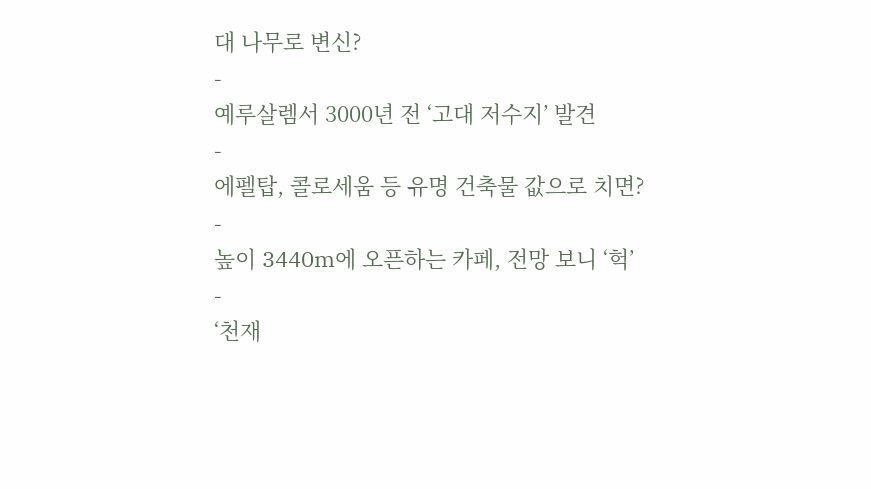대 나무로 변신?
-
예루살렘서 3000년 전 ‘고대 저수지’ 발견
-
에펠탑, 콜로세움 등 유명 건축물 값으로 치면?
-
높이 3440m에 오픈하는 카페, 전망 보니 ‘헉’
-
‘천재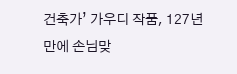건축가’ 가우디 작품, 127년만에 손님맞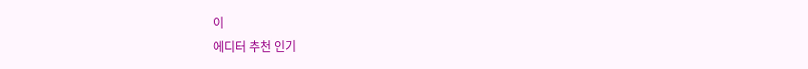이
에디터 추천 인기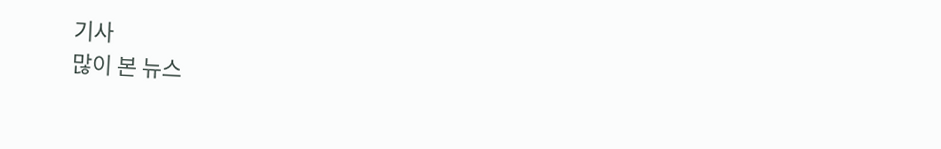기사
많이 본 뉴스